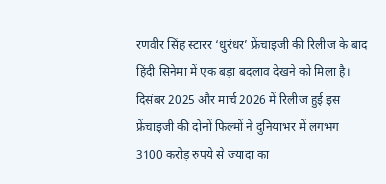रणवीर सिंह स्टारर ‘धुरंधर’ फ्रेंचाइजी की रिलीज के बाद हिंदी सिनेमा में एक बड़ा बदलाव देखने को मिला है। दिसंबर 2025 और मार्च 2026 में रिलीज हुई इस फ्रेंचाइजी की दोनों फिल्मों ने दुनियाभर में लगभग 3100 करोड़ रुपये से ज्यादा का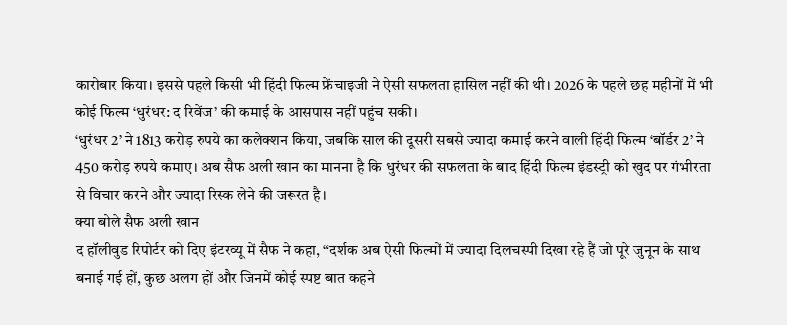कारोबार किया। इससे पहले किसी भी हिंदी फिल्म फ्रेंचाइजी ने ऐसी सफलता हासिल नहीं की थी। 2026 के पहले छह महीनों में भी कोई फिल्म ‘धुरंधर: द रिवेंज’ की कमाई के आसपास नहीं पहुंच सकी।
‘धुरंधर 2’ ने 1813 करोड़ रुपये का कलेक्शन किया, जबकि साल की दूसरी सबसे ज्यादा कमाई करने वाली हिंदी फिल्म ‘बॉर्डर 2’ ने 450 करोड़ रुपये कमाए। अब सैफ अली खान का मानना है कि धुरंधर की सफलता के बाद हिंदी फिल्म इंडस्ट्री को खुद पर गंभीरता से विचार करने और ज्यादा रिस्क लेने की जरूरत है।
क्या बोले सैफ अली खान
द हॉलीवुड रिपोर्टर को दिए इंटरव्यू में सैफ ने कहा, “दर्शक अब ऐसी फिल्मों में ज्यादा दिलचस्पी दिखा रहे हैं जो पूरे जुनून के साथ बनाई गई हों, कुछ अलग हों और जिनमें कोई स्पष्ट बात कहने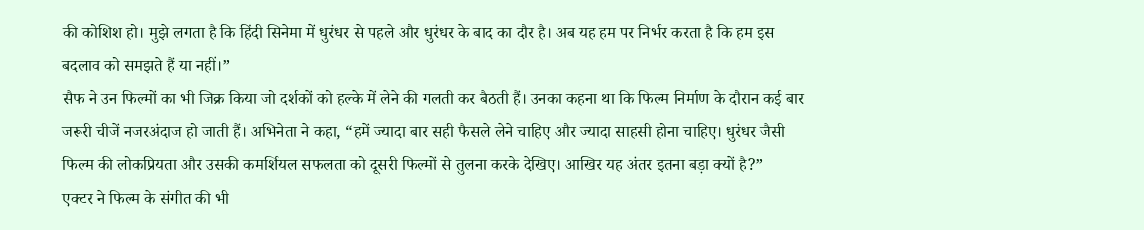की कोशिश हो। मुझे लगता है कि हिंदी सिनेमा में धुरंधर से पहले और धुरंधर के बाद का दौर है। अब यह हम पर निर्भर करता है कि हम इस बदलाव को समझते हैं या नहीं।”
सैफ ने उन फिल्मों का भी जिक्र किया जो दर्शकों को हल्के में लेने की गलती कर बैठती हैं। उनका कहना था कि फिल्म निर्माण के दौरान कई बार जरूरी चीजें नजरअंदाज हो जाती हैं। अभिनेता ने कहा, “हमें ज्यादा बार सही फैसले लेने चाहिए और ज्यादा साहसी होना चाहिए। धुरंधर जैसी फिल्म की लोकप्रियता और उसकी कमर्शियल सफलता को दूसरी फिल्मों से तुलना करके देखिए। आखिर यह अंतर इतना बड़ा क्यों है?”
एक्टर ने फिल्म के संगीत की भी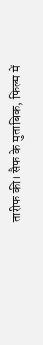तारीफ की। सैफ के मुताबिक, फिल्म में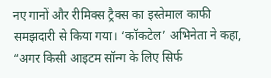नए गानों और रीमिक्स ट्रैक्स का इस्तेमाल काफी समझदारी से किया गया। ‘कॉकटेल’ अभिनेता ने कहा, “अगर किसी आइटम सॉन्ग के लिए सिर्फ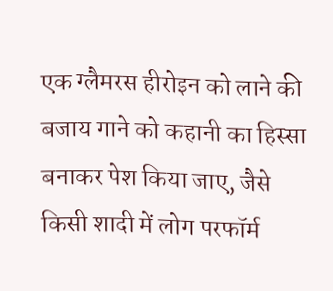एक ग्लैमरस हीरोइन को लाने की बजाय गाने को कहानी का हिस्सा बनाकर पेश किया जाए, जैसे किसी शादी में लोग परफॉर्म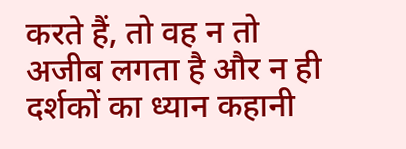करते हैं, तो वह न तो अजीब लगता है और न ही दर्शकों का ध्यान कहानी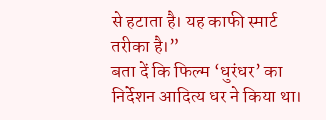से हटाता है। यह काफी स्मार्ट तरीका है।”
बता दें कि फिल्म ‘धुरंधर’ का निर्देशन आदित्य धर ने किया था।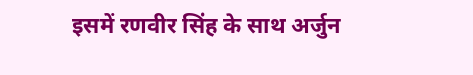इसमें रणवीर सिंह के साथ अर्जुन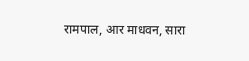रामपाल, आर माधवन, सारा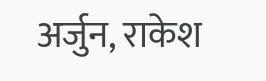अर्जुन, राकेश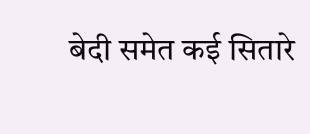बेदी समेत कई सितारे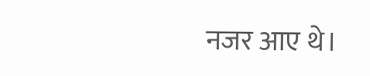नजर आए थे।